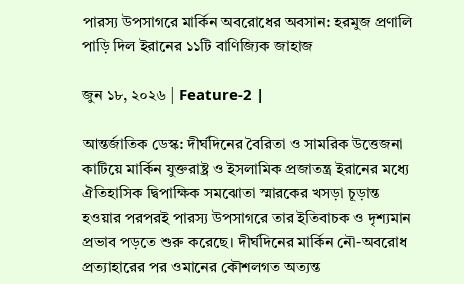পারস্য উপসাগরে মার্কিন অবরোধের অবসান: হরমুজ প্রণালি পাড়ি দিল ইরানের ১১টি বাণিজ্যিক জাহাজ

জুন ১৮, ২০২৬ | Feature-2 |

আন্তর্জাতিক ডেস্ক: দীর্ঘদিনের বৈরিতা ও সামরিক উত্তেজনা কাটিয়ে মার্কিন যুক্তরাষ্ট্র ও ইসলামিক প্রজাতন্ত্র ইরানের মধ্যে ঐতিহাসিক দ্বিপাক্ষিক সমঝোতা স্মারকের খসড়া চূড়ান্ত হওয়ার পরপরই পারস্য উপসাগরে তার ইতিবাচক ও দৃশ্যমান প্রভাব পড়তে শুরু করেছে। দীর্ঘদিনের মার্কিন নৌ-অবরোধ প্রত্যাহারের পর ওমানের কৌশলগত অত্যন্ত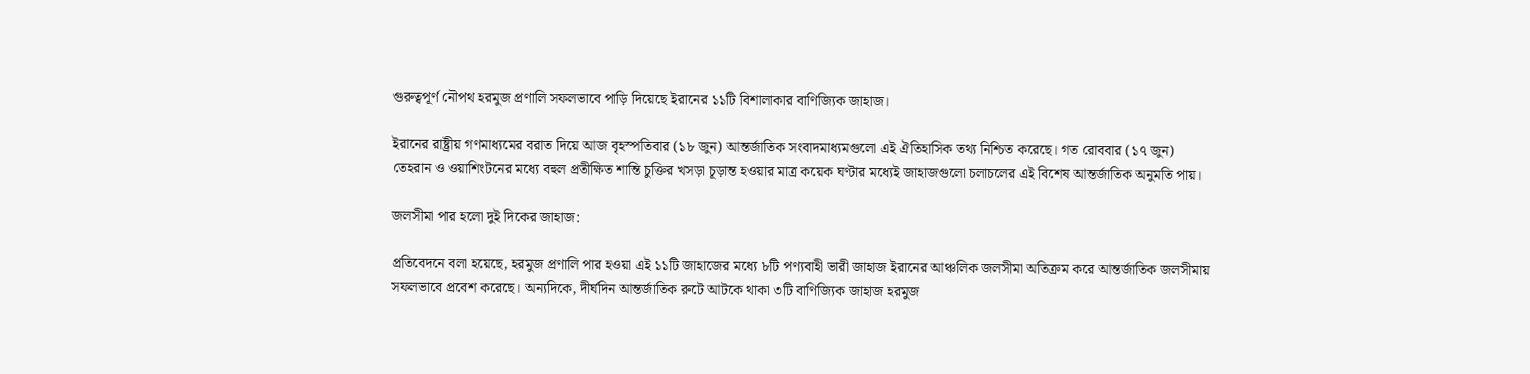গুরুত্বপূর্ণ নৌপথ হরমুজ প্রণালি সফলভাবে পাড়ি দিয়েছে ইরানের ১১টি বিশালাকার বাণিজ্যিক জাহাজ।

ইরানের রাষ্ট্রীয় গণমাধ্যমের বরাত দিয়ে আজ বৃহস্পতিবার (১৮ জুন) আন্তর্জাতিক সংবাদমাধ্যমগুলো এই ঐতিহাসিক তথ্য নিশ্চিত করেছে। গত রোববার (১৭ জুন) তেহরান ও ওয়াশিংটনের মধ্যে বহুল প্রতীক্ষিত শান্তি চুক্তির খসড়া চূড়ান্ত হওয়ার মাত্র কয়েক ঘণ্টার মধ্যেই জাহাজগুলো চলাচলের এই বিশেষ আন্তর্জাতিক অনুমতি পায়।

জলসীমা পার হলো দুই দিকের জাহাজ:

প্রতিবেদনে বলা হয়েছে, হরমুজ প্রণালি পার হওয়া এই ১১টি জাহাজের মধ্যে ৮টি পণ্যবাহী ভারী জাহাজ ইরানের আঞ্চলিক জলসীমা অতিক্রম করে আন্তর্জাতিক জলসীমায় সফলভাবে প্রবেশ করেছে। অন্যদিকে, দীর্ঘদিন আন্তর্জাতিক রুটে আটকে থাকা ৩টি বাণিজ্যিক জাহাজ হরমুজ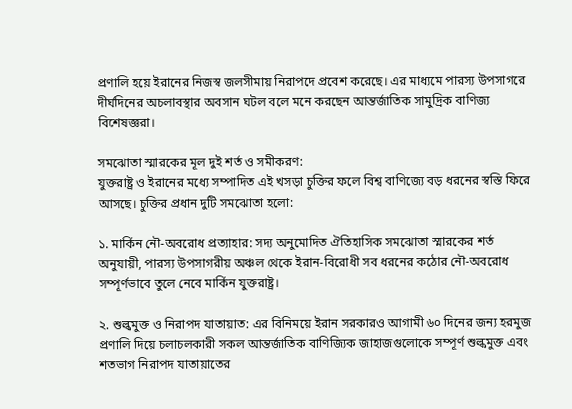প্রণালি হয়ে ইরানের নিজস্ব জলসীমায় নিরাপদে প্রবেশ করেছে। এর মাধ্যমে পারস্য উপসাগরে দীর্ঘদিনের অচলাবস্থার অবসান ঘটল বলে মনে করছেন আন্তর্জাতিক সামুদ্রিক বাণিজ্য বিশেষজ্ঞরা।

সমঝোতা স্মারকের মূল দুই শর্ত ও সমীকরণ:
যুক্তরাষ্ট্র ও ইরানের মধ্যে সম্পাদিত এই খসড়া চুক্তির ফলে বিশ্ব বাণিজ্যে বড় ধরনের স্বস্তি ফিরে আসছে। চুক্তির প্রধান দুটি সমঝোতা হলো:

১. মার্কিন নৌ-অবরোধ প্রত্যাহার: সদ্য অনুমোদিত ঐতিহাসিক সমঝোতা স্মারকের শর্ত অনুযায়ী, পারস্য উপসাগরীয় অঞ্চল থেকে ইরান-বিরোধী সব ধরনের কঠোর নৌ-অবরোধ সম্পূর্ণভাবে তুলে নেবে মার্কিন যুক্তরাষ্ট্র।

২. শুল্কমুক্ত ও নিরাপদ যাতায়াত: এর বিনিময়ে ইরান সরকারও আগামী ৬০ দিনের জন্য হরমুজ প্রণালি দিয়ে চলাচলকারী সকল আন্তর্জাতিক বাণিজ্যিক জাহাজগুলোকে সম্পূর্ণ শুল্কমুক্ত এবং শতভাগ নিরাপদ যাতায়াতের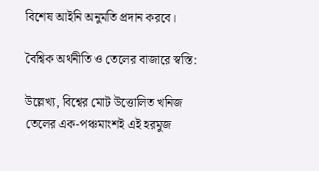বিশেষ আইনি অনুমতি প্রদান করবে।

বৈশ্বিক অর্থনীতি ও তেলের বাজারে স্বস্তি:

উল্লেখ্য, বিশ্বের মোট উত্তোলিত খনিজ তেলের এক-পঞ্চমাংশই এই হরমুজ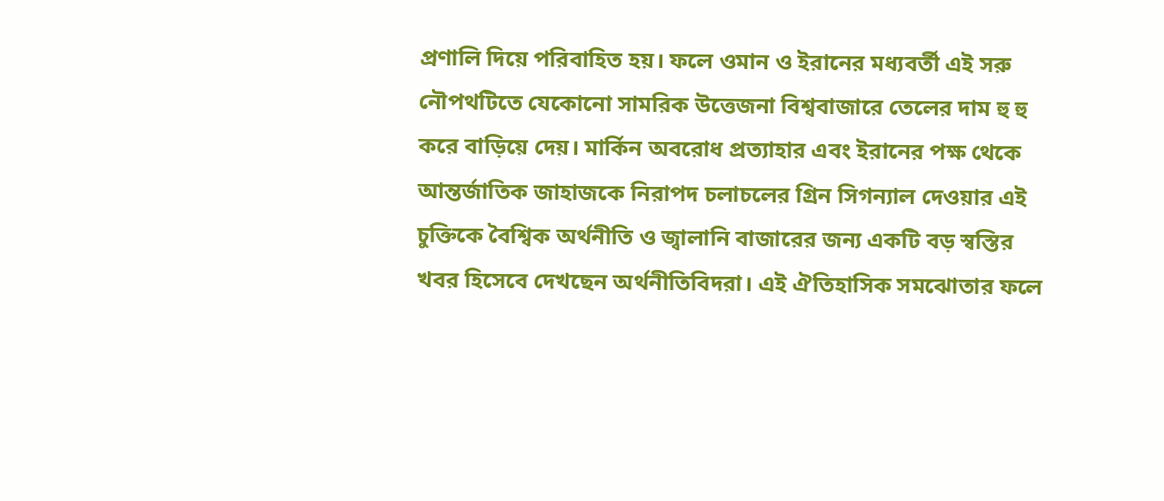প্রণালি দিয়ে পরিবাহিত হয়। ফলে ওমান ও ইরানের মধ্যবর্তী এই সরু নৌপথটিতে যেকোনো সামরিক উত্তেজনা বিশ্ববাজারে তেলের দাম হু হু করে বাড়িয়ে দেয়। মার্কিন অবরোধ প্রত্যাহার এবং ইরানের পক্ষ থেকে আন্তর্জাতিক জাহাজকে নিরাপদ চলাচলের গ্রিন সিগন্যাল দেওয়ার এই চুক্তিকে বৈশ্বিক অর্থনীতি ও জ্বালানি বাজারের জন্য একটি বড় স্বস্তির খবর হিসেবে দেখছেন অর্থনীতিবিদরা। এই ঐতিহাসিক সমঝোতার ফলে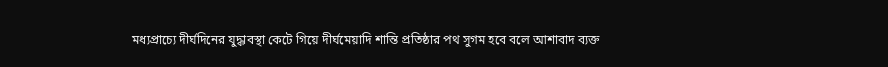মধ্যপ্রাচ্যে দীর্ঘদিনের যুদ্ধাবস্থা কেটে গিয়ে দীর্ঘমেয়াদি শান্তি প্রতিষ্ঠার পথ সুগম হবে বলে আশাবাদ ব্যক্ত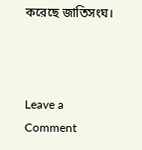করেছে জাতিসংঘ।



Leave a Comment